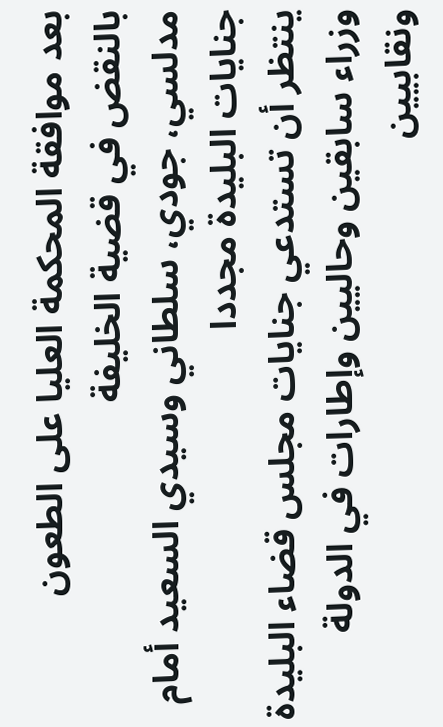بعد موافقة المحكمة العليا على الطعون بالنقض في قضية الخليفة
مدلسي، جودي، سلطاني وسيدي السعيد أمام جنايات البليدة مجددا
ينتظر أن تستدعي جنايات مجلس قضاء البليدة وزراء سابقين وحاليين وإطارات في الدولة ونقابيين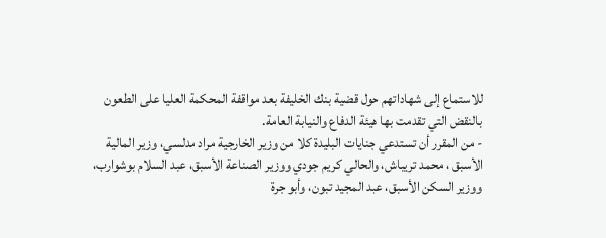للاستماع إلى شهاداتهم حول قضية بنك الخليفة بعد مواقفة المحكمة العليا على الطعون بالنقض التي تقدمت بها هيئة الدفاع والنيابة العامة.
- من المقرر أن تستدعي جنايات البليدة كلا من وزير الخارجية مراد مدلسي، وزير المالية الأسبق ، محمد تريباش، والحالي كريم جودي ووزير الصناعة الأسبق، عبد السلام بوشوارب، ووزير السكن الأسبق، عبد المجيد تبون، وأبو جرة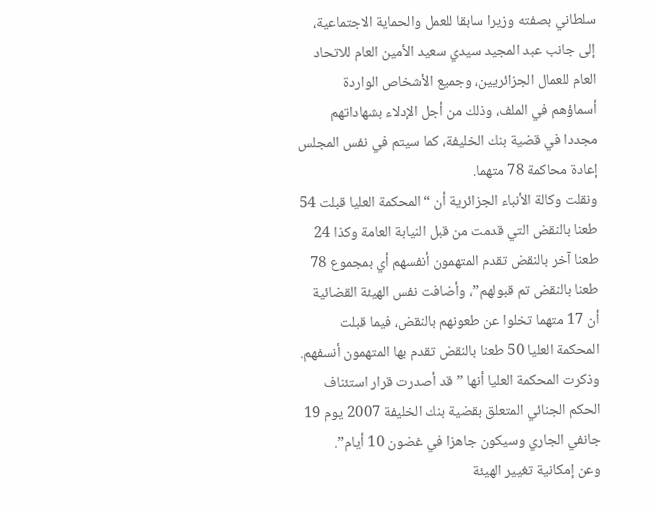سلطاني بصفته وزيرا سابقا للعمل والحماية الاجتماعية، إلى جانب عبد المجيد سيدي سعيد الأمين العام للاتحاد العام للعمال الجزائريين، وجميع الأشخاص الواردة أسماؤهم في الملف، وذلك من أجل الإدلاء بشهاداتهم مجددا في قضية بنك الخليفة، كما سيتم في نفس المجلس إعادة محاكمة 78 متهما.
ونقلت وكالة الأنباء الجزائرية أن “المحكمة العليا قبلت 54 طعنا بالنقض التي قدمت من قبل النيابة العامة وكذا 24 طعنا آخر بالنقض تقدم المتهمون أنفسهم أي بمجموع 78 طعنا بالنقض تم قبولهم”، وأضافت نفس الهيئة القضائية أن 17 متهما تخلوا عن طعونهم بالنقض، فيما قبلت المحكمة العليا 50 طعنا بالنقض تقدم بها المتهمون أنسفهم.
وذكرت المحكمة العليا أنها ”قد أصدرت قرار استئناف الحكم الجنائي المتعلق بقضية بنك الخليفة 2007 يوم 19 جانفي الجاري وسيكون جاهزا في غضون 10 أيام”.
وعن إمكانية تغيير الهيئة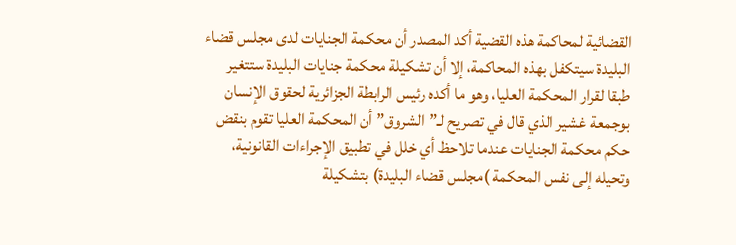القضائية لمحاكمة هذه القضية أكد المصدر أن محكمة الجنايات لدى مجلس قضاء البليدة سيتكفل بهذه المحاكمة، إلا أن تشكيلة محكمة جنايات البليدة ستتغير طبقا لقرار المحكمة العليا، وهو ما أكده رئيس الرابطة الجزائرية لحقوق الإنسان بوجمعة غشير الذي قال في تصريح لـ”الشروق” أن المحكمة العليا تقوم بنقض حكم محكمة الجنايات عندما تلاحظ أي خلل في تطبيق الإجراءات القانونية، وتحيله إلى نفس المحكمة )مجلس قضاء البليدة) بتشكيلة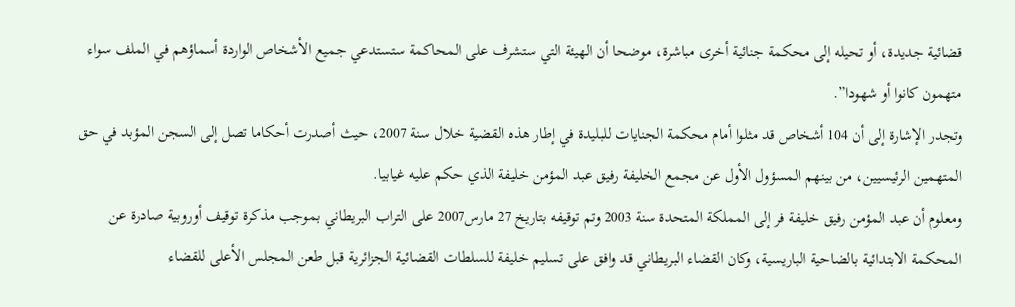قضائية جديدة، أو تحيله إلى محكمة جنائية أخرى مباشرة، موضحا أن الهيئة التي ستشرف على المحاكمة ستستدعي جميع الأشخاص الواردة أسماؤهم في الملف سواء متهمون كانوا أو شهودا”.
وتجدر الإشارة إلى أن 104 أشخاص قد مثلوا أمام محكمة الجنايات للبليدة في إطار هذه القضية خلال سنة 2007، حيث أصدرت أحكاما تصل إلى السجن المؤبد في حق المتهمين الرئيسيين، من بينهم المسؤول الأول عن مجمع الخليفة رفيق عبد المؤمن خليفة الذي حكم عليه غيابيا.
ومعلوم أن عبد المؤمن رفيق خليفة فر إلى المملكة المتحدة سنة 2003 وتم توقيفه بتاريخ 27 مارس2007 على التراب البريطاني بموجب مذكرة توقيف أوروبية صادرة عن المحكمة الابتدائية بالضاحية الباريسية، وكان القضاء البريطاني قد وافق على تسليم خليفة للسلطات القضائية الجزائرية قبل طعن المجلس الأعلى للقضاء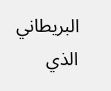البريطاني الذي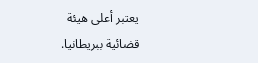يعتبر أعلى هيئة قضائية ببريطانيا.